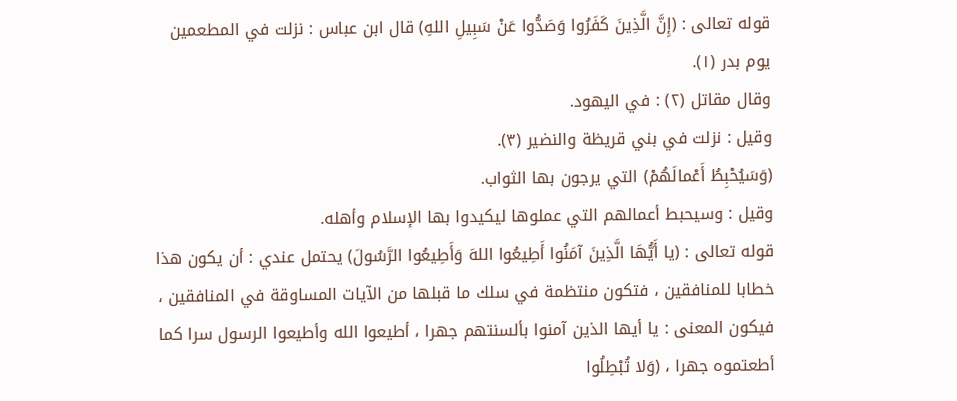قوله تعالى : (إِنَّ الَّذِينَ كَفَرُوا وَصَدُّوا عَنْ سَبِيلِ اللهِ) قال ابن عباس : نزلت في المطعمين يوم بدر (١).
وقال مقاتل (٢) : في اليهود.
وقيل : نزلت في بني قريظة والنضير (٣).
(وَسَيُحْبِطُ أَعْمالَهُمْ) التي يرجون بها الثواب.
وقيل : وسيحبط أعمالهم التي عملوها ليكيدوا بها الإسلام وأهله.
قوله تعالى : (يا أَيُّهَا الَّذِينَ آمَنُوا أَطِيعُوا اللهَ وَأَطِيعُوا الرَّسُولَ) يحتمل عندي : أن يكون هذا خطابا للمنافقين ، فتكون منتظمة في سلك ما قبلها من الآيات المساوقة في المنافقين ، فيكون المعنى : يا أيها الذين آمنوا بألسنتهم جهرا ، أطيعوا الله وأطيعوا الرسول سرا كما أطعتموه جهرا ، (وَلا تُبْطِلُوا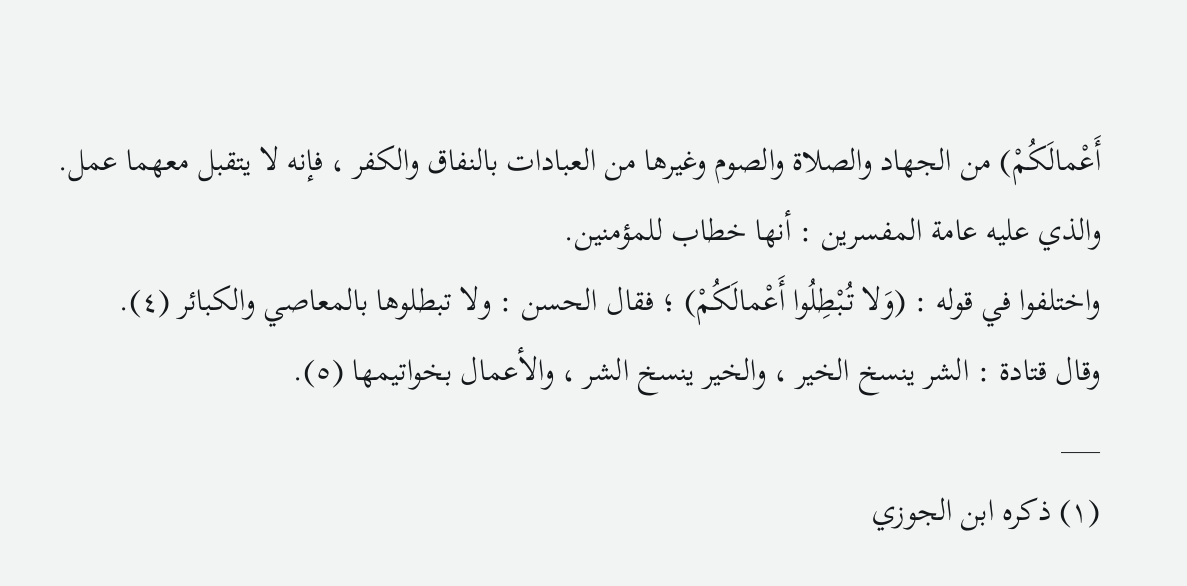أَعْمالَكُمْ) من الجهاد والصلاة والصوم وغيرها من العبادات بالنفاق والكفر ، فإنه لا يتقبل معهما عمل.
والذي عليه عامة المفسرين : أنها خطاب للمؤمنين.
واختلفوا في قوله : (وَلا تُبْطِلُوا أَعْمالَكُمْ) ؛ فقال الحسن : ولا تبطلوها بالمعاصي والكبائر (٤).
وقال قتادة : الشر ينسخ الخير ، والخير ينسخ الشر ، والأعمال بخواتيمها (٥).
___
(١) ذكره ابن الجوزي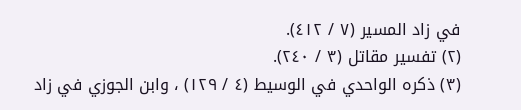في زاد المسير (٧ / ٤١٢).
(٢) تفسير مقاتل (٣ / ٢٤٠).
(٣) ذكره الواحدي في الوسيط (٤ / ١٢٩) ، وابن الجوزي في زاد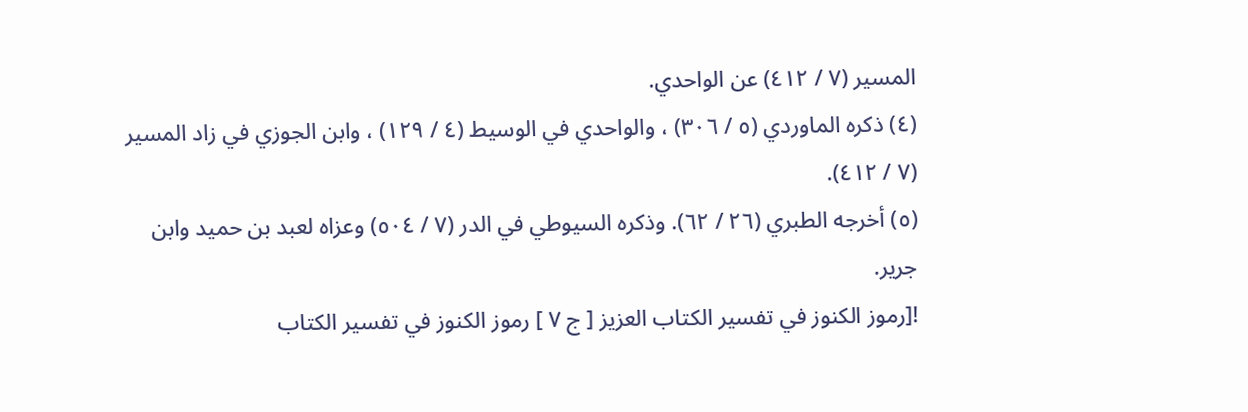المسير (٧ / ٤١٢) عن الواحدي.
(٤) ذكره الماوردي (٥ / ٣٠٦) ، والواحدي في الوسيط (٤ / ١٢٩) ، وابن الجوزي في زاد المسير (٧ / ٤١٢).
(٥) أخرجه الطبري (٢٦ / ٦٢). وذكره السيوطي في الدر (٧ / ٥٠٤) وعزاه لعبد بن حميد وابن جرير.
![رموز الكنوز في تفسير الكتاب العزيز [ ج ٧ ] رموز الكنوز في تفسير الكتاب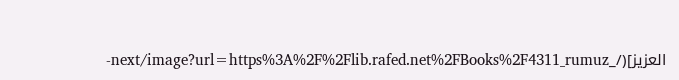العزيز](/_next/image?url=https%3A%2F%2Flib.rafed.net%2FBooks%2F4311_rumuz-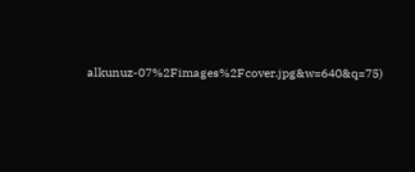alkunuz-07%2Fimages%2Fcover.jpg&w=640&q=75)